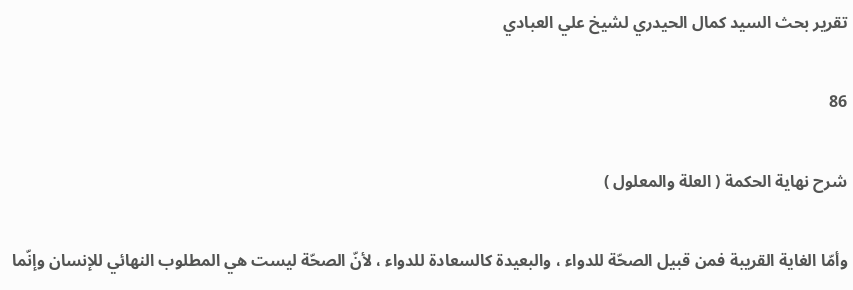تقرير بحث السيد كمال الحيدري لشيخ علي العبادي

86

شرح نهاية الحكمة ( العلة والمعلول )

وأمّا الغاية القريبة فمن قبيل الصحّة للدواء ، والبعيدة كالسعادة للدواء ، لأنّ الصحّة ليست هي المطلوب النهائي للإنسان وإنّما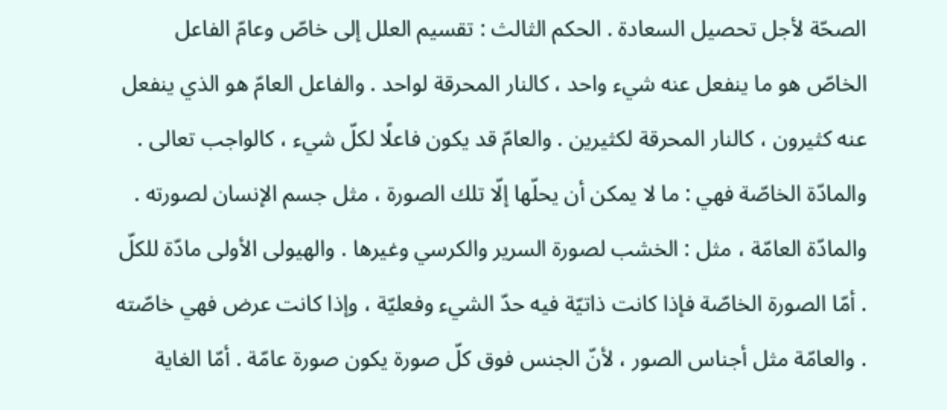الصحّة لأجل تحصيل السعادة . الحكم الثالث : تقسيم العلل إلى خاصّ وعامّ الفاعل الخاصّ هو ما ينفعل عنه شيء واحد ، كالنار المحرقة لواحد . والفاعل العامّ هو الذي ينفعل عنه كثيرون ، كالنار المحرقة لكثيرين . والعامّ قد يكون فاعلًا لكلّ شيء ، كالواجب تعالى . والمادّة الخاصّة فهي : ما لا يمكن أن يحلّها إلّا تلك الصورة ، مثل جسم الإنسان لصورته . والمادّة العامّة ، مثل : الخشب لصورة السرير والكرسي وغيرها . والهيولى الأولى مادّة للكلّ . أمّا الصورة الخاصّة فإذا كانت ذاتيّة فيه حدّ الشيء وفعليّة ، وإذا كانت عرض فهي خاصّته . والعامّة مثل أجناس الصور ، لأنّ الجنس فوق كلّ صورة يكون صورة عامّة . أمّا الغاية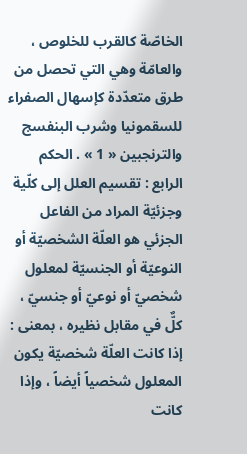الخاصّة كالقرب للخلوص ، والعامّة وهي التي تحصل من طرق متعدّدة كإسهال الصفراء للسقمونيا وشرب البنفسج والترنجبين « 1 » . الحكم الرابع : تقسيم العلل إلى كلّية وجزئيّة المراد من الفاعل الجزئي هو العلّة الشخصيّة أو النوعيّة أو الجنسيّة لمعلول شخصيّ أو نوعيّ أو جنسيّ ، كلٌّ في مقابل نظيره ، بمعنى : إذا كانت العلّة شخصيّة يكون المعلول شخصياً أيضاً ، وإذا كانت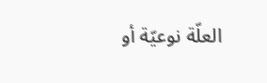العلّة نوعيّة أو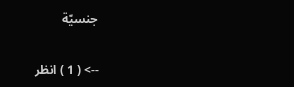جنسيّة

--> ( 1 ) انظر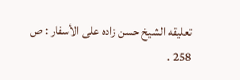تعليقه الشيخ حسن زاده على الأسفار : ص 258 .